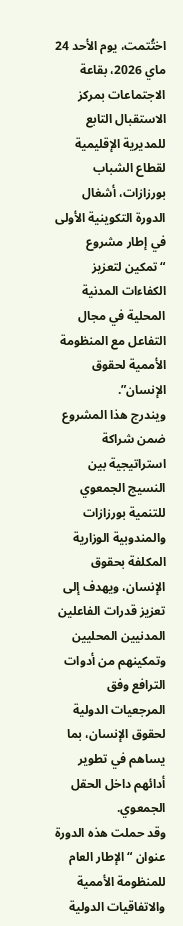اختُتمت، يوم الأحد 24 ماي 2026، بقاعة الاجتماعات بمركز الاستقبال التابع للمديرية الإقليمية لقطاع الشباب بورزازات، أشغال الدورة التكوينية الأولى في إطار مشروع “تمكين لتعزيز الكفاءات المدنية المحلية في مجال التفاعل مع المنظومة الأممية لحقوق الإنسان”.
ويندرج هذا المشروع ضمن شراكة استراتيجية بين النسيج الجمعوي للتنمية بورزازات والمندوبية الوزارية المكلفة بحقوق الإنسان، ويهدف إلى تعزيز قدرات الفاعلين المدنيين المحليين وتمكينهم من أدوات الترافع وفق المرجعيات الدولية لحقوق الإنسان، بما يساهم في تطوير أدائهم داخل الحقل الجمعوي.
وقد حملت هذه الدورة عنوان “الإطار العام للمنظومة الأممية والاتفاقيات الدولية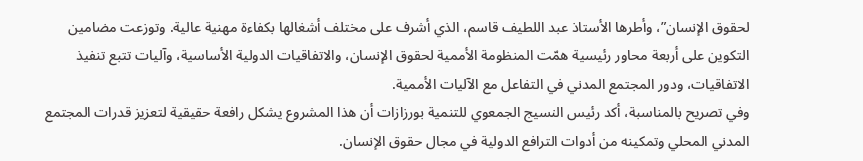لحقوق الإنسان”، وأطرها الأستاذ عبد اللطيف قاسم، الذي أشرف على مختلف أشغالها بكفاءة مهنية عالية. وتوزعت مضامين التكوين على أربعة محاور رئيسية همّت المنظومة الأممية لحقوق الإنسان، والاتفاقيات الدولية الأساسية، وآليات تتبع تنفيذ الاتفاقيات، ودور المجتمع المدني في التفاعل مع الآليات الأممية.
وفي تصريح بالمناسبة، أكد رئيس النسيج الجمعوي للتنمية بورزازات أن هذا المشروع يشكل رافعة حقيقية لتعزيز قدرات المجتمع المدني المحلي وتمكينه من أدوات الترافع الدولية في مجال حقوق الإنسان.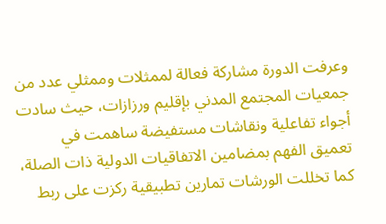وعرفت الدورة مشاركة فعالة لممثلات وممثلي عدد من جمعيات المجتمع المدني بإقليم ورزازات، حيث سادت أجواء تفاعلية ونقاشات مستفيضة ساهمت في تعميق الفهم بمضامين الاتفاقيات الدولية ذات الصلة، كما تخللت الورشات تمارين تطبيقية ركزت على ربط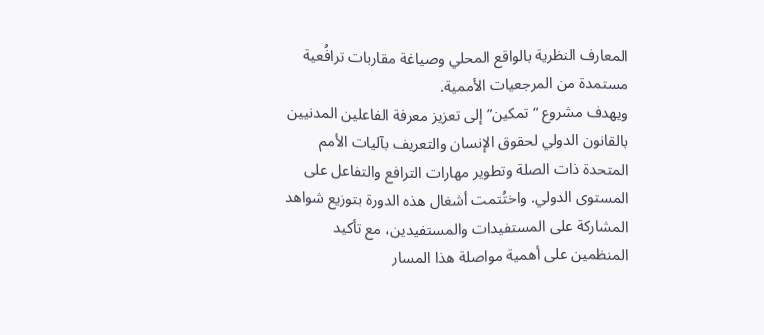المعارف النظرية بالواقع المحلي وصياغة مقاربات ترافُعية مستمدة من المرجعيات الأممية.
ويهدف مشروع “تمكين” إلى تعزيز معرفة الفاعلين المدنيين بالقانون الدولي لحقوق الإنسان والتعريف بآليات الأمم المتحدة ذات الصلة وتطوير مهارات الترافع والتفاعل على المستوى الدولي. واختُتمت أشغال هذه الدورة بتوزيع شواهد المشاركة على المستفيدات والمستفيدين، مع تأكيد المنظمين على أهمية مواصلة هذا المسار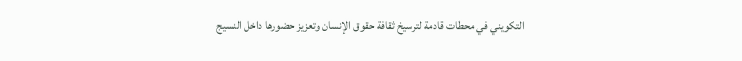التكويني في محطات قادمة لترسيخ ثقافة حقوق الإنسان وتعزيز حضورها داخل النسيج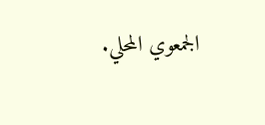الجمعوي المحلي.